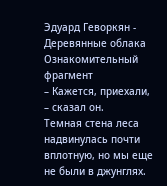Эдуард Геворкян - Деревянные облака
Ознакомительный фрагмент
– Кажется, приехали, – сказал он.
Темная стена леса надвинулась почти вплотную, но мы еще не были в джунглях.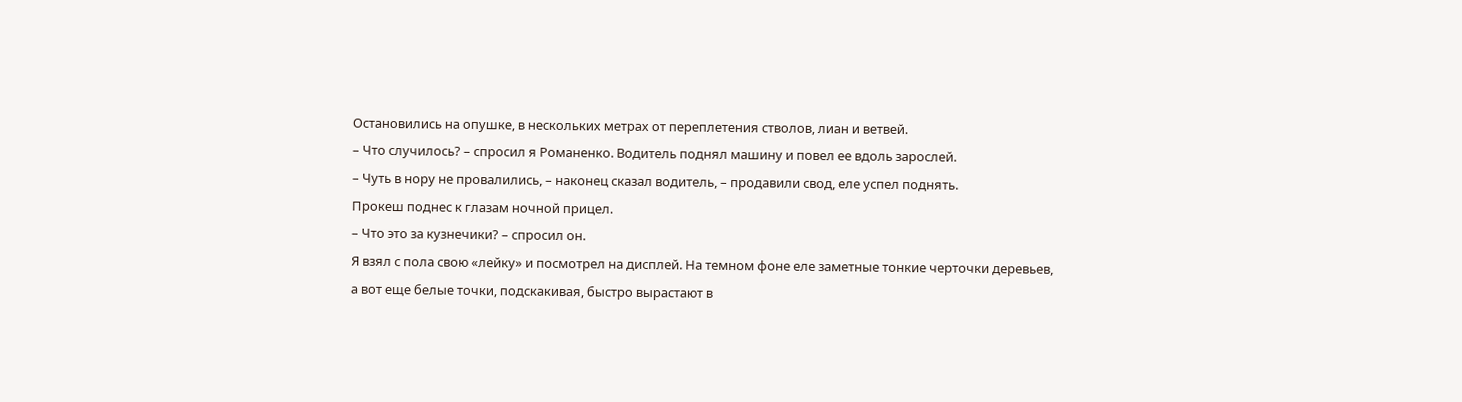Остановились на опушке, в нескольких метрах от переплетения стволов, лиан и ветвей.
– Что случилось? – спросил я Романенко. Водитель поднял машину и повел ее вдоль зарослей.
– Чуть в нору не провалились, – наконец сказал водитель, – продавили свод, еле успел поднять.
Прокеш поднес к глазам ночной прицел.
– Что это за кузнечики? – спросил он.
Я взял с пола свою «лейку» и посмотрел на дисплей. На темном фоне еле заметные тонкие черточки деревьев, а вот еще белые точки, подскакивая, быстро вырастают в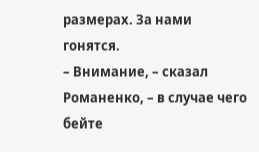размерах. За нами гонятся.
– Внимание, – сказал Романенко, – в случае чего бейте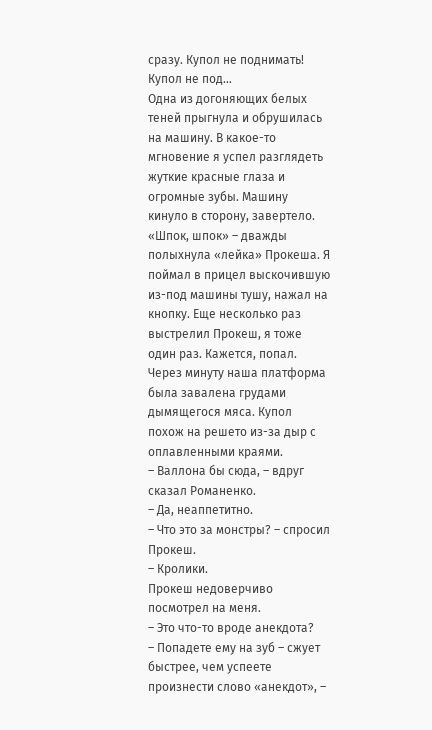сразу. Купол не поднимать! Купол не под…
Одна из догоняющих белых теней прыгнула и обрушилась на машину. В какое-то мгновение я успел разглядеть жуткие красные глаза и огромные зубы. Машину кинуло в сторону, завертело. «Шпок, шпок» – дважды полыхнула «лейка» Прокеша. Я поймал в прицел выскочившую из-под машины тушу, нажал на кнопку. Еще несколько раз выстрелил Прокеш, я тоже один раз. Кажется, попал. Через минуту наша платформа была завалена грудами дымящегося мяса. Купол похож на решето из-за дыр с оплавленными краями.
– Валлона бы сюда, – вдруг сказал Романенко.
– Да, неаппетитно.
– Что это за монстры? – спросил Прокеш.
– Кролики.
Прокеш недоверчиво посмотрел на меня.
– Это что-то вроде анекдота?
– Попадете ему на зуб – сжует быстрее, чем успеете произнести слово «анекдот», –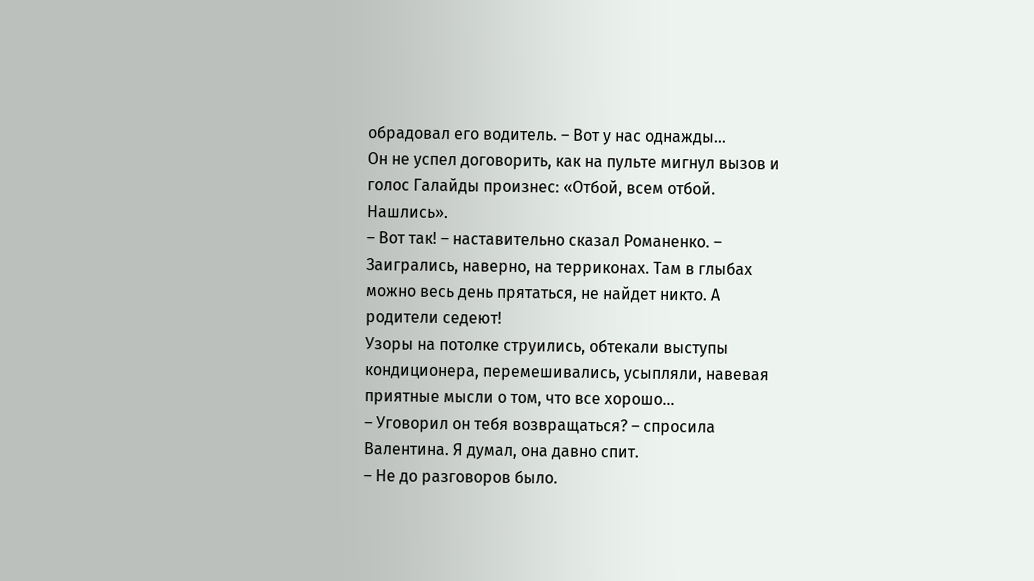обрадовал его водитель. – Вот у нас однажды…
Он не успел договорить, как на пульте мигнул вызов и голос Галайды произнес: «Отбой, всем отбой. Нашлись».
– Вот так! – наставительно сказал Романенко. – Заигрались, наверно, на терриконах. Там в глыбах можно весь день прятаться, не найдет никто. А родители седеют!
Узоры на потолке струились, обтекали выступы кондиционера, перемешивались, усыпляли, навевая приятные мысли о том, что все хорошо…
– Уговорил он тебя возвращаться? – спросила Валентина. Я думал, она давно спит.
– Не до разговоров было.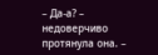– Да-а? – недоверчиво протянула она. –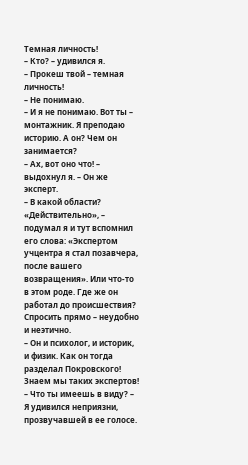Темная личность!
– Кто? – удивился я.
– Прокеш твой – темная личность!
– Не понимаю.
– И я не понимаю. Вот ты – монтажник. Я преподаю историю. А он? Чем он занимается?
– Ах, вот оно что! – выдохнул я. – Он же эксперт.
– В какой области?
«Действительно», – подумал я и тут вспомнил его слова: «Экспертом учцентра я стал позавчера, после вашего возвращения». Или что-то в этом роде. Где же он работал до происшествия? Спросить прямо – неудобно и неэтично.
– Он и психолог, и историк, и физик. Как он тогда разделал Покровского! Знаем мы таких экспертов!
– Что ты имеешь в виду? – Я удивился неприязни, прозвучавшей в ее голосе.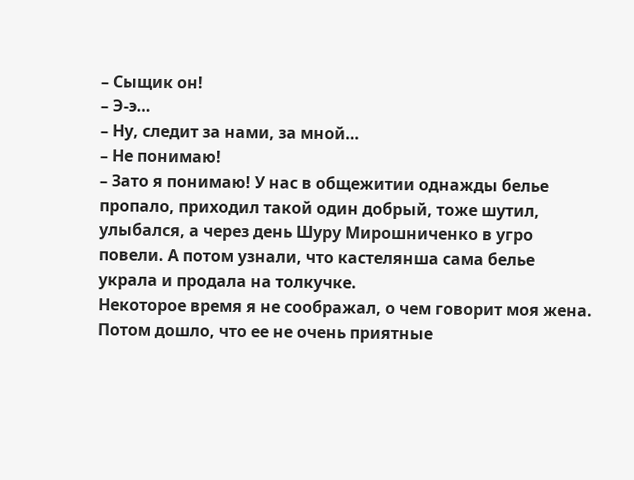– Сыщик он!
– Э-э…
– Ну, следит за нами, за мной…
– Не понимаю!
– Зато я понимаю! У нас в общежитии однажды белье пропало, приходил такой один добрый, тоже шутил, улыбался, а через день Шуру Мирошниченко в угро повели. А потом узнали, что кастелянша сама белье украла и продала на толкучке.
Некоторое время я не соображал, о чем говорит моя жена. Потом дошло, что ее не очень приятные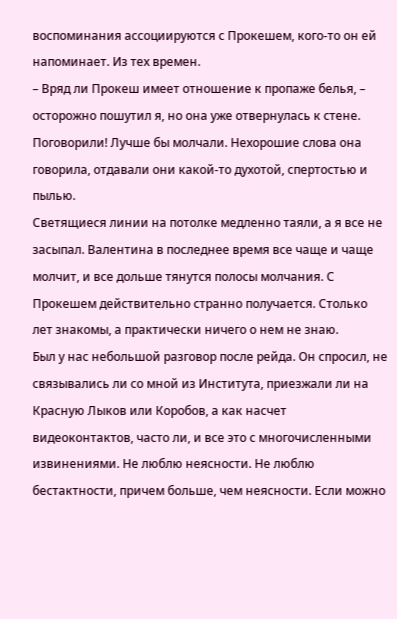воспоминания ассоциируются с Прокешем, кого-то он ей напоминает. Из тех времен.
– Вряд ли Прокеш имеет отношение к пропаже белья, – осторожно пошутил я, но она уже отвернулась к стене.
Поговорили! Лучше бы молчали. Нехорошие слова она говорила, отдавали они какой-то духотой, спертостью и пылью.
Светящиеся линии на потолке медленно таяли, а я все не засыпал. Валентина в последнее время все чаще и чаще молчит, и все дольше тянутся полосы молчания. С Прокешем действительно странно получается. Столько лет знакомы, а практически ничего о нем не знаю.
Был у нас небольшой разговор после рейда. Он спросил, не связывались ли со мной из Института, приезжали ли на Красную Лыков или Коробов, а как насчет видеоконтактов, часто ли, и все это с многочисленными извинениями. Не люблю неясности. Не люблю бестактности, причем больше, чем неясности. Если можно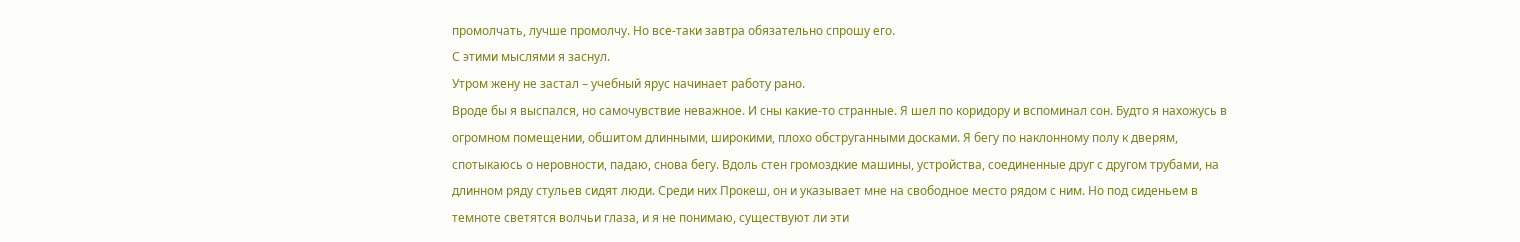промолчать, лучше промолчу. Но все-таки завтра обязательно спрошу его.
С этими мыслями я заснул.
Утром жену не застал – учебный ярус начинает работу рано.
Вроде бы я выспался, но самочувствие неважное. И сны какие-то странные. Я шел по коридору и вспоминал сон. Будто я нахожусь в огромном помещении, обшитом длинными, широкими, плохо обструганными досками. Я бегу по наклонному полу к дверям, спотыкаюсь о неровности, падаю, снова бегу. Вдоль стен громоздкие машины, устройства, соединенные друг с другом трубами, на длинном ряду стульев сидят люди. Среди них Прокеш, он и указывает мне на свободное место рядом с ним. Но под сиденьем в темноте светятся волчьи глаза, и я не понимаю, существуют ли эти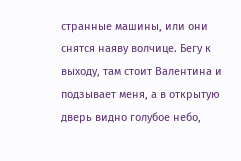странные машины, или они снятся наяву волчице. Бегу к выходу, там стоит Валентина и подзывает меня, а в открытую дверь видно голубое небо,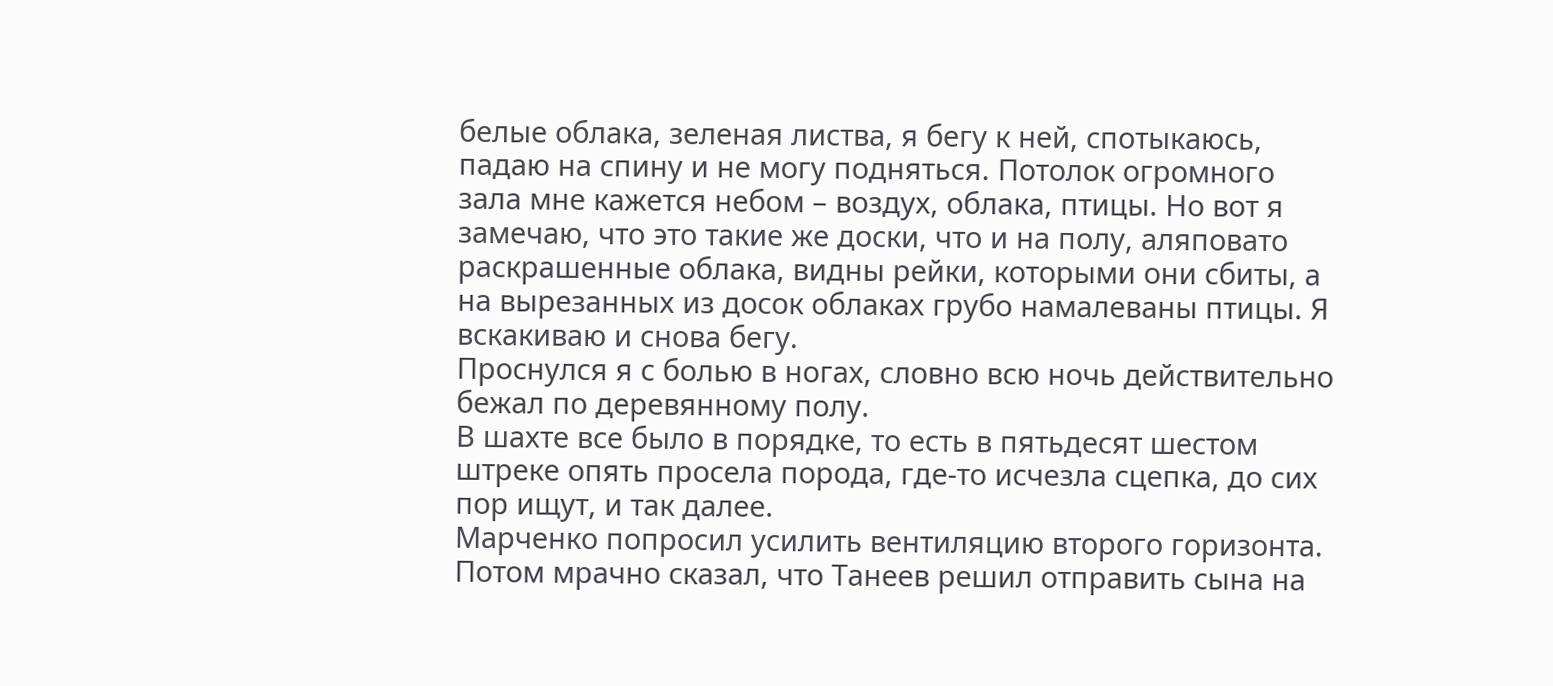белые облака, зеленая листва, я бегу к ней, спотыкаюсь, падаю на спину и не могу подняться. Потолок огромного зала мне кажется небом – воздух, облака, птицы. Но вот я замечаю, что это такие же доски, что и на полу, аляповато раскрашенные облака, видны рейки, которыми они сбиты, а на вырезанных из досок облаках грубо намалеваны птицы. Я вскакиваю и снова бегу.
Проснулся я с болью в ногах, словно всю ночь действительно бежал по деревянному полу.
В шахте все было в порядке, то есть в пятьдесят шестом штреке опять просела порода, где-то исчезла сцепка, до сих пор ищут, и так далее.
Марченко попросил усилить вентиляцию второго горизонта. Потом мрачно сказал, что Танеев решил отправить сына на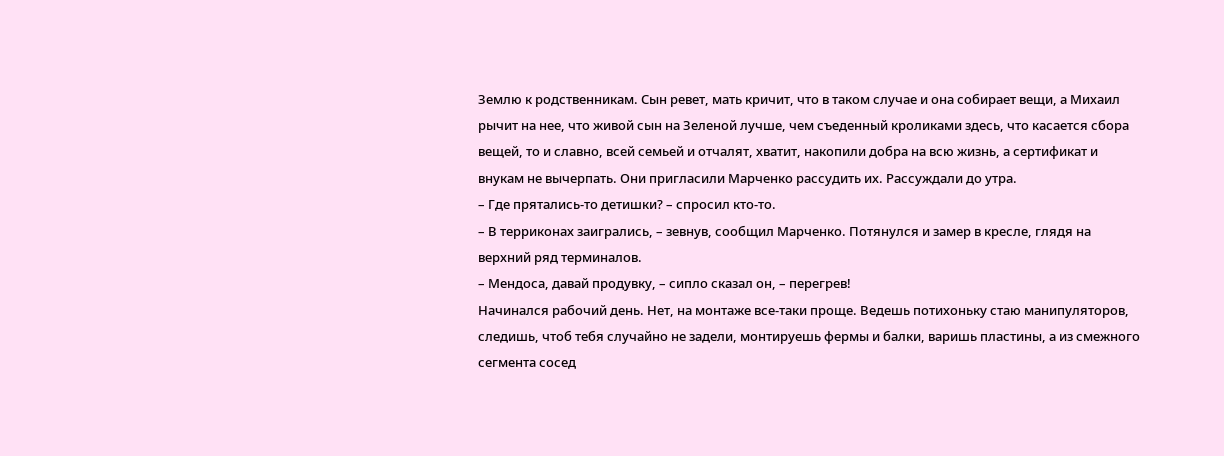Землю к родственникам. Сын ревет, мать кричит, что в таком случае и она собирает вещи, а Михаил рычит на нее, что живой сын на Зеленой лучше, чем съеденный кроликами здесь, что касается сбора вещей, то и славно, всей семьей и отчалят, хватит, накопили добра на всю жизнь, а сертификат и внукам не вычерпать. Они пригласили Марченко рассудить их. Рассуждали до утра.
– Где прятались-то детишки? – спросил кто-то.
– В терриконах заигрались, – зевнув, сообщил Марченко. Потянулся и замер в кресле, глядя на верхний ряд терминалов.
– Мендоса, давай продувку, – сипло сказал он, – перегрев!
Начинался рабочий день. Нет, на монтаже все-таки проще. Ведешь потихоньку стаю манипуляторов, следишь, чтоб тебя случайно не задели, монтируешь фермы и балки, варишь пластины, а из смежного сегмента сосед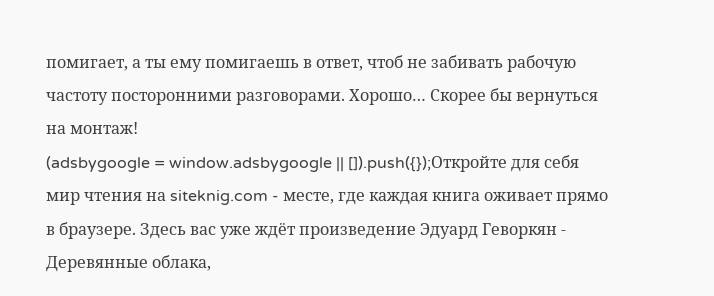помигает, а ты ему помигаешь в ответ, чтоб не забивать рабочую частоту посторонними разговорами. Хорошо… Скорее бы вернуться на монтаж!
(adsbygoogle = window.adsbygoogle || []).push({});Откройте для себя мир чтения на siteknig.com - месте, где каждая книга оживает прямо в браузере. Здесь вас уже ждёт произведение Эдуард Геворкян - Деревянные облака,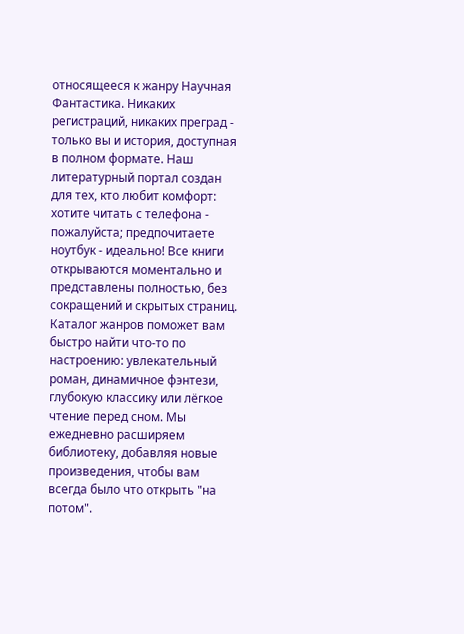относящееся к жанру Научная Фантастика. Никаких регистраций, никаких преград - только вы и история, доступная в полном формате. Наш литературный портал создан для тех, кто любит комфорт: хотите читать с телефона - пожалуйста; предпочитаете ноутбук - идеально! Все книги открываются моментально и представлены полностью, без сокращений и скрытых страниц. Каталог жанров поможет вам быстро найти что-то по настроению: увлекательный роман, динамичное фэнтези, глубокую классику или лёгкое чтение перед сном. Мы ежедневно расширяем библиотеку, добавляя новые произведения, чтобы вам всегда было что открыть "на потом".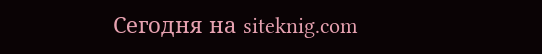Сегодня на siteknig.com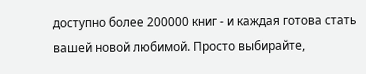доступно более 200000 книг - и каждая готова стать вашей новой любимой. Просто выбирайте,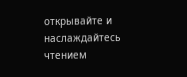открывайте и наслаждайтесь чтением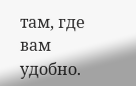там, где вам удобно.